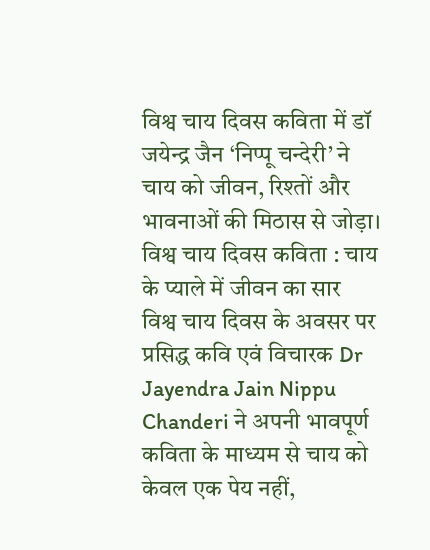विश्व चाय दिवस कविता में डॉ जयेन्द्र जैन ‘निप्पू चन्देरी’ ने चाय को जीवन, रिश्तों और भावनाओं की मिठास से जोड़ा।
विश्व चाय दिवस कविता : चाय के प्याले में जीवन का सार
विश्व चाय दिवस के अवसर पर प्रसिद्ध कवि एवं विचारक Dr Jayendra Jain Nippu Chanderi ने अपनी भावपूर्ण कविता के माध्यम से चाय को केवल एक पेय नहीं,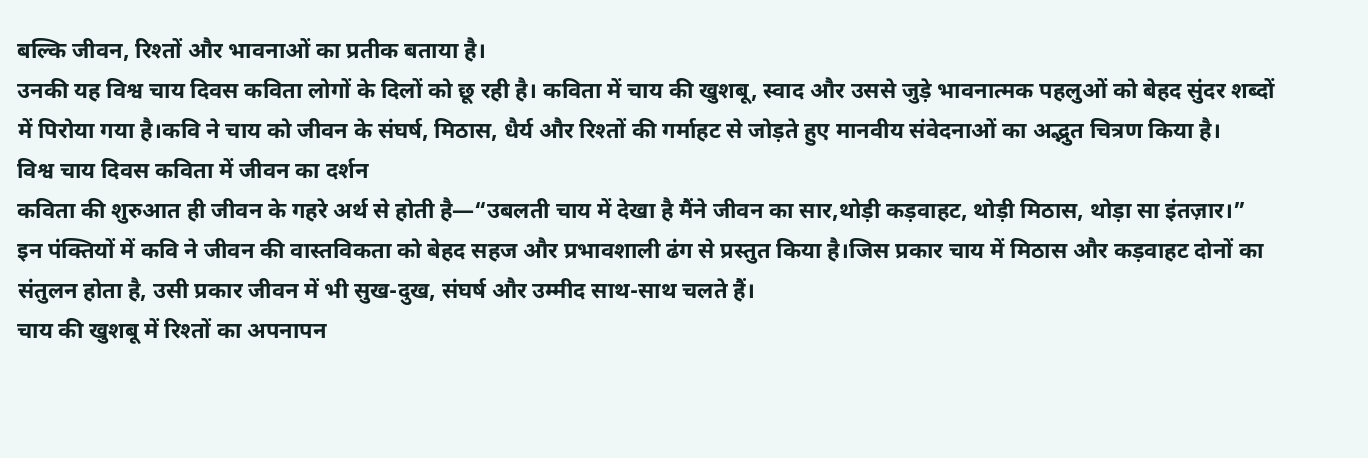बल्कि जीवन, रिश्तों और भावनाओं का प्रतीक बताया है।
उनकी यह विश्व चाय दिवस कविता लोगों के दिलों को छू रही है। कविता में चाय की खुशबू, स्वाद और उससे जुड़े भावनात्मक पहलुओं को बेहद सुंदर शब्दों में पिरोया गया है।कवि ने चाय को जीवन के संघर्ष, मिठास, धैर्य और रिश्तों की गर्माहट से जोड़ते हुए मानवीय संवेदनाओं का अद्भुत चित्रण किया है।
विश्व चाय दिवस कविता में जीवन का दर्शन
कविता की शुरुआत ही जीवन के गहरे अर्थ से होती है—“उबलती चाय में देखा है मैंने जीवन का सार,थोड़ी कड़वाहट, थोड़ी मिठास, थोड़ा सा इंतज़ार।”
इन पंक्तियों में कवि ने जीवन की वास्तविकता को बेहद सहज और प्रभावशाली ढंग से प्रस्तुत किया है।जिस प्रकार चाय में मिठास और कड़वाहट दोनों का संतुलन होता है, उसी प्रकार जीवन में भी सुख-दुख, संघर्ष और उम्मीद साथ-साथ चलते हैं।
चाय की खुशबू में रिश्तों का अपनापन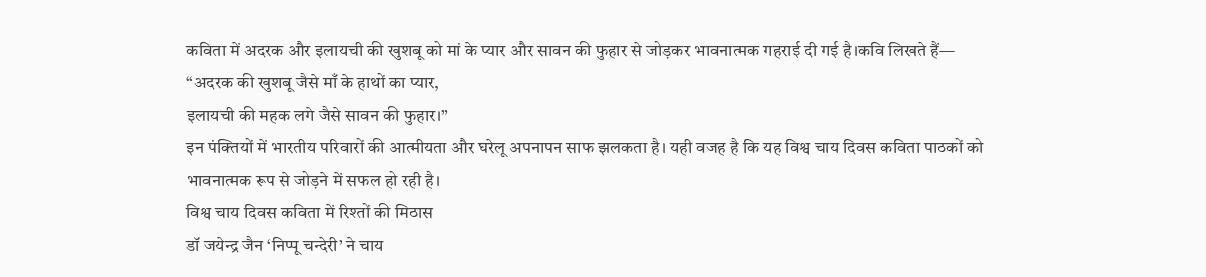कविता में अदरक और इलायची की खुशबू को मां के प्यार और सावन की फुहार से जोड़कर भावनात्मक गहराई दी गई है।कवि लिखते हैं—
“अदरक की खुशबू जैसे माँ के हाथों का प्यार,
इलायची की महक लगे जैसे सावन की फुहार।”
इन पंक्तियों में भारतीय परिवारों की आत्मीयता और घरेलू अपनापन साफ झलकता है। यही वजह है कि यह विश्व चाय दिवस कविता पाठकों को भावनात्मक रूप से जोड़ने में सफल हो रही है।
विश्व चाय दिवस कविता में रिश्तों की मिठास
डॉ जयेन्द्र जैन ‘निप्पू चन्देरी’ ने चाय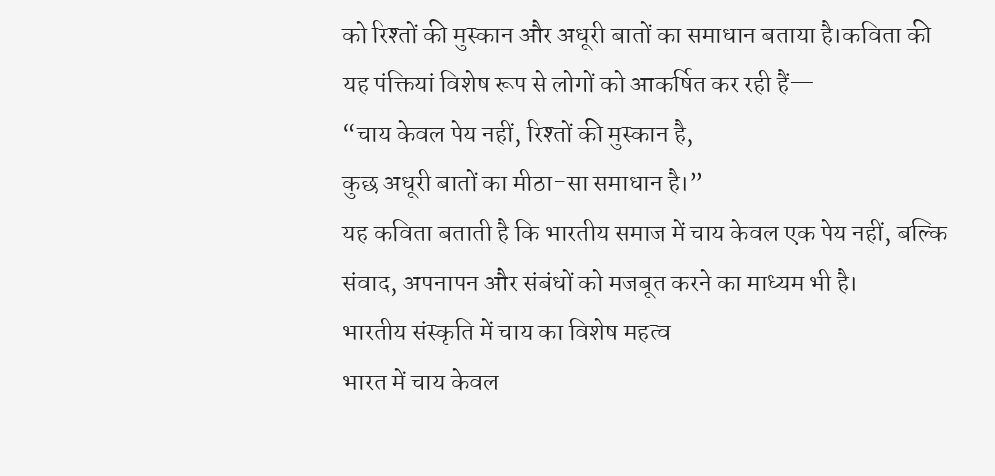को रिश्तों की मुस्कान और अधूरी बातों का समाधान बताया है।कविता की यह पंक्तियां विशेष रूप से लोगों को आकर्षित कर रही हैं—
“चाय केवल पेय नहीं, रिश्तों की मुस्कान है,
कुछ अधूरी बातों का मीठा-सा समाधान है।”
यह कविता बताती है कि भारतीय समाज में चाय केवल एक पेय नहीं, बल्कि संवाद, अपनापन और संबंधों को मजबूत करने का माध्यम भी है।
भारतीय संस्कृति में चाय का विशेष महत्व
भारत में चाय केवल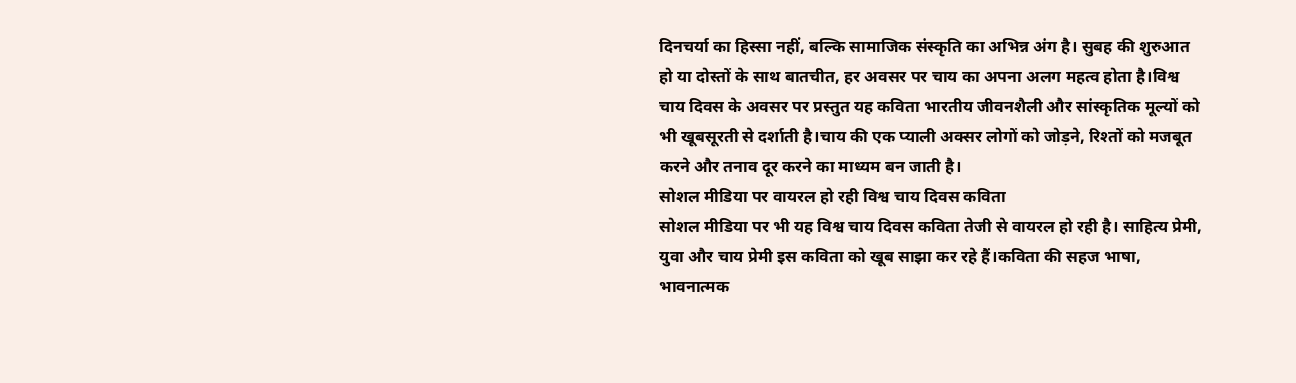दिनचर्या का हिस्सा नहीं, बल्कि सामाजिक संस्कृति का अभिन्न अंग है। सुबह की शुरुआत हो या दोस्तों के साथ बातचीत, हर अवसर पर चाय का अपना अलग महत्व होता है।विश्व चाय दिवस के अवसर पर प्रस्तुत यह कविता भारतीय जीवनशैली और सांस्कृतिक मूल्यों को भी खूबसूरती से दर्शाती है।चाय की एक प्याली अक्सर लोगों को जोड़ने, रिश्तों को मजबूत करने और तनाव दूर करने का माध्यम बन जाती है।
सोशल मीडिया पर वायरल हो रही विश्व चाय दिवस कविता
सोशल मीडिया पर भी यह विश्व चाय दिवस कविता तेजी से वायरल हो रही है। साहित्य प्रेमी, युवा और चाय प्रेमी इस कविता को खूब साझा कर रहे हैं।कविता की सहज भाषा, भावनात्मक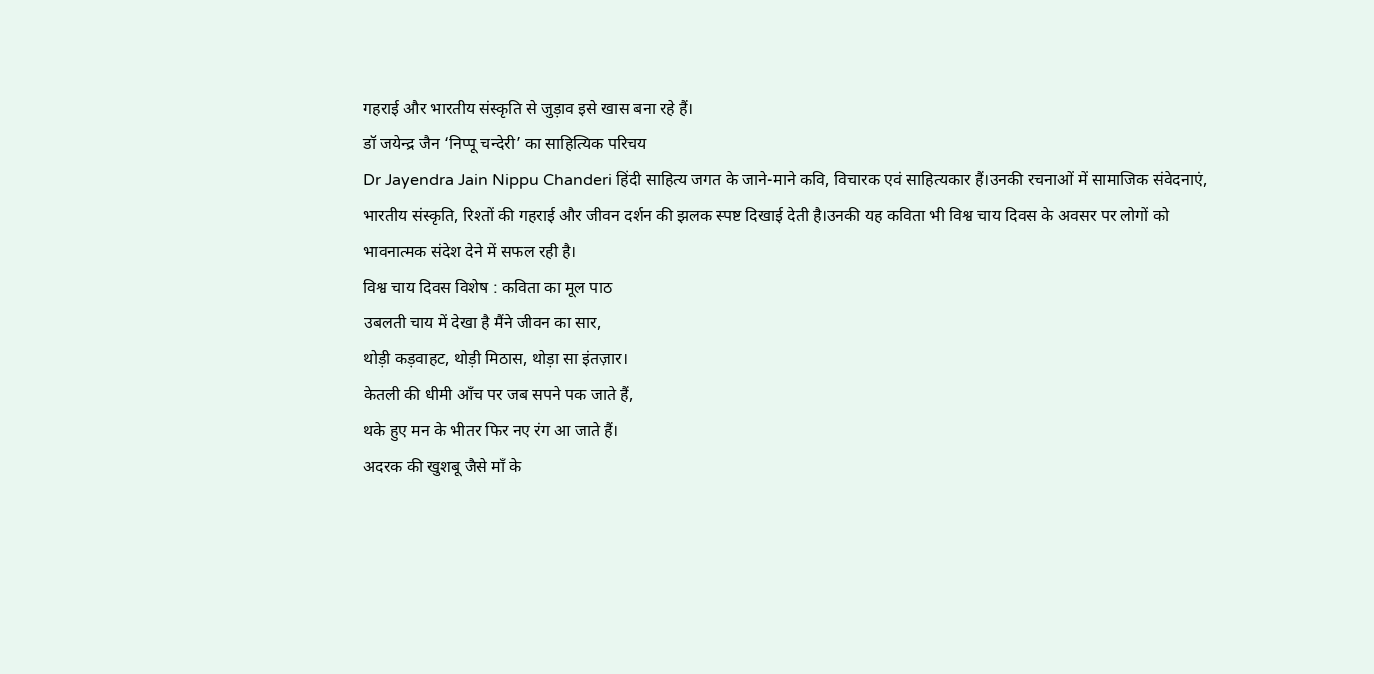गहराई और भारतीय संस्कृति से जुड़ाव इसे खास बना रहे हैं।
डॉ जयेन्द्र जैन ‘निप्पू चन्देरी’ का साहित्यिक परिचय
Dr Jayendra Jain Nippu Chanderi हिंदी साहित्य जगत के जाने-माने कवि, विचारक एवं साहित्यकार हैं।उनकी रचनाओं में सामाजिक संवेदनाएं, भारतीय संस्कृति, रिश्तों की गहराई और जीवन दर्शन की झलक स्पष्ट दिखाई देती है।उनकी यह कविता भी विश्व चाय दिवस के अवसर पर लोगों को भावनात्मक संदेश देने में सफल रही है।
विश्व चाय दिवस विशेष : कविता का मूल पाठ
उबलती चाय में देखा है मैंने जीवन का सार,
थोड़ी कड़वाहट, थोड़ी मिठास, थोड़ा सा इंतज़ार।
केतली की धीमी आँच पर जब सपने पक जाते हैं,
थके हुए मन के भीतर फिर नए रंग आ जाते हैं।
अदरक की खुशबू जैसे माँ के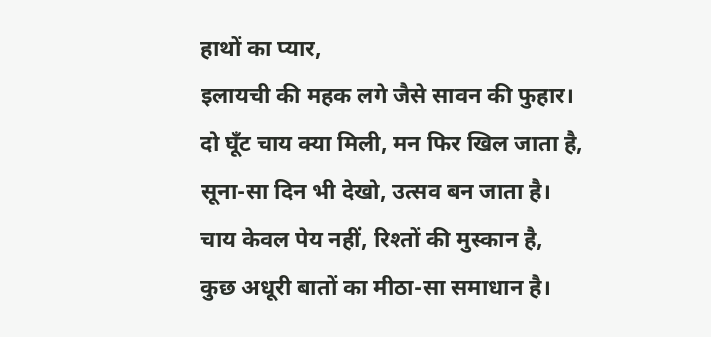हाथों का प्यार,
इलायची की महक लगे जैसे सावन की फुहार।
दो घूँट चाय क्या मिली, मन फिर खिल जाता है,
सूना-सा दिन भी देखो, उत्सव बन जाता है।
चाय केवल पेय नहीं, रिश्तों की मुस्कान है,
कुछ अधूरी बातों का मीठा-सा समाधान है।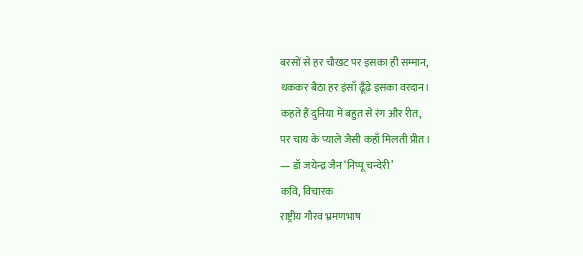बरसों से हर चौखट पर इसका ही सम्मान,
थककर बैठा हर इंसाँ ढूँढे इसका वरदान।
कहते हैं दुनिया में बहुत से रंग और रीत,
पर चाय के प्याले जैसी कहाँ मिलती प्रीत।
— डॉ जयेन्द्र जैन ‘निप्पू चन्देरी’
कवि, विचारक
राष्ट्रीय गौरव भ्रमणभाष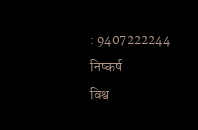: 9407222244
निष्कर्ष
विश्व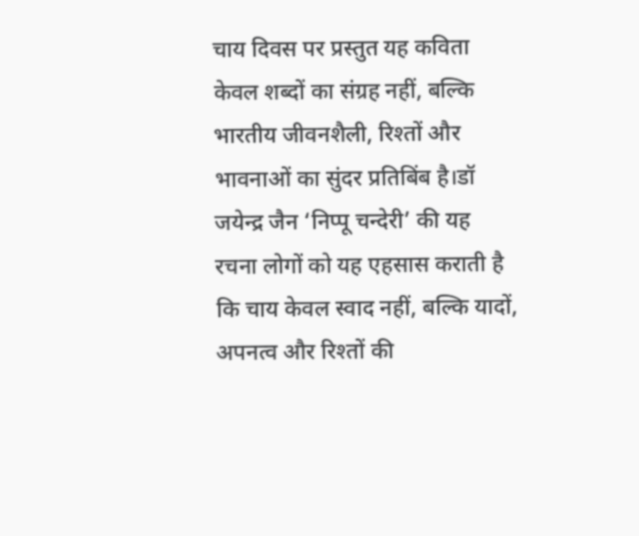चाय दिवस पर प्रस्तुत यह कविता केवल शब्दों का संग्रह नहीं, बल्कि भारतीय जीवनशैली, रिश्तों और भावनाओं का सुंदर प्रतिबिंब है।डॉ जयेन्द्र जैन ‘निप्पू चन्देरी’ की यह रचना लोगों को यह एहसास कराती है कि चाय केवल स्वाद नहीं, बल्कि यादों, अपनत्व और रिश्तों की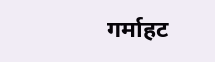गर्माहट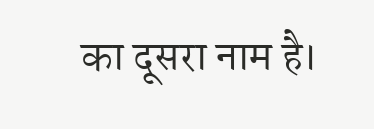का दूसरा नाम है।